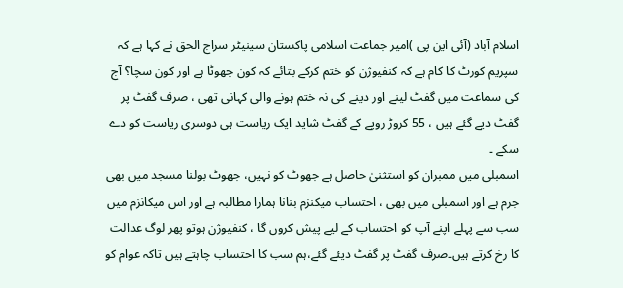اسلام آباد (آئی این پی )امیر جماعت اسلامی پاکستان سینیٹر سراج الحق نے کہا ہے کہ سپریم کورٹ کا کام ہے کہ کنفیوژن کو ختم کرکے بتائے کہ کون جھوٹا ہے اور کون سچا؟ آج کی سماعت میں گفٹ لینے اور دینے کی نہ ختم ہونے والی کہانی تھی ، صرف گفٹ پر گفٹ دیے گئے ہیں ، 55 کروڑ روپے کے گفٹ شاید ایک ریاست ہی دوسری ریاست کو دے سکے ۔
اسمبلی میں ممبران کو استثنیٰ حاصل ہے جھوٹ کو نہیں، جھوٹ بولنا مسجد میں بھی جرم ہے اور اسمبلی میں بھی ، احتساب میکنزم بنانا ہمارا مطالبہ ہے اور اس میکانزم میں سب سے پہلے اپنے آپ کو احتساب کے لیے پیش کروں گا ، کنفیوژن ہوتو پھر لوگ عدالت کا رخ کرتے ہیں۔صرف گفٹ پر گفٹ دیئے گئے،ہم سب کا احتساب چاہتے ہیں تاکہ عوام کو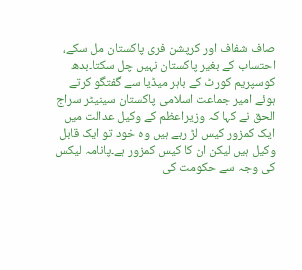صاف شفاف اور کرپشن فری پاکستان مل سکے، احتساب کے بغیر پاکستان نہیں چل سکتا۔بدھ کوسپریم کورٹ کے باہر میڈیا سے گفتگو کرتے ہوئے امیر جماعت اسلامی پاکستان سینیٹر سراج الحق نے کہا کہ وزیراعظم کے وکیل عدالت میں ایک کمزور کیس لڑ رہے ہیں وہ خود تو ایک قابل وکیل ہیں لیکن ان کا کیس کمزور ہے۔پانامہ لیکس کی وجہ سے حکومت کی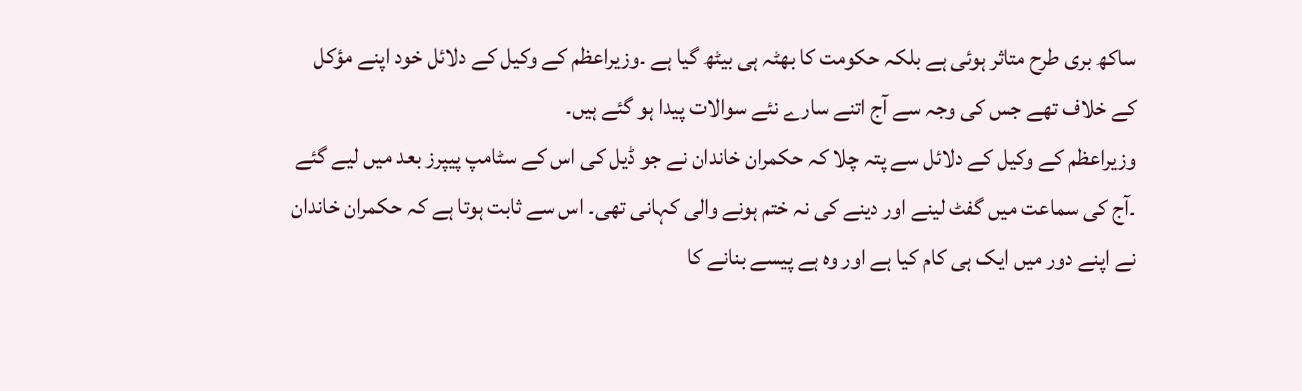ساکھ بری طرح متاثر ہوئی ہے بلکہ حکومت کا بھٹہ ہی بیٹھ گیا ہے ۔وزیراعظم کے وکیل کے دلائل خود اپنے مؤکل کے خلاف تھے جس کی وجہ سے آج اتنے سارے نئے سوالات پیدا ہو گئے ہیں۔
وزیراعظم کے وکیل کے دلائل سے پتہ چلا کہ حکمران خاندان نے جو ڈیل کی اس کے سٹامپ پیپرز بعد میں لیے گئے ۔آج کی سماعت میں گفٹ لینے اور دینے کی نہ ختم ہونے والی کہانی تھی۔ اس سے ثابت ہوتا ہے کہ حکمران خاندان نے اپنے دور میں ایک ہی کام کیا ہے اور وہ ہے پیسے بنانے کا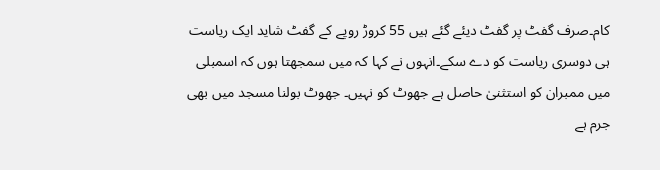کام۔صرف گفٹ پر گفٹ دیئے گئے ہیں 55 کروڑ روپے کے گفٹ شاید ایک ریاست ہی دوسری ریاست کو دے سکے۔انہوں نے کہا کہ میں سمجھتا ہوں کہ اسمبلی میں ممبران کو استثنیٰ حاصل ہے جھوٹ کو نہیں۔ جھوٹ بولنا مسجد میں بھی جرم ہے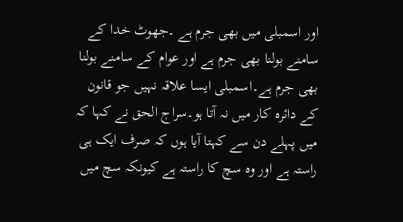اور اسمبلی میں بھی جرم ہے ۔جھوٹ خدا کے سامنے بولنا بھی جرم ہے اور عوام کے سامنے بولنا بھی جرم ہے۔اسمبلی ایسا علاقہ نہیں جو قانون کے دائرہ کار میں نہ آتا ہو۔سراج الحق نے کہا کہ میں پہلے دن سے کہتا آیا ہوں کہ صرف ایک ہی راستہ ہے اور وہ سچ کا راستہ ہے کیونکہ سچ میں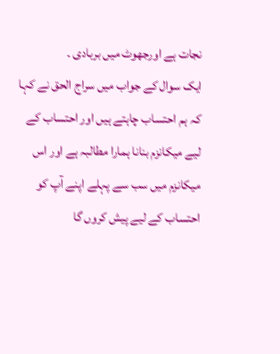نجات ہے اورجھوٹ میں بربادی ۔
ایک سوال کے جواب میں سراج الحق نے کہا کہ ہم احتساب چاہتے ہیں اور احتساب کے لیے میکانزم بنانا ہمارا مطالبہ ہے اور اس میکانزم میں سب سے پہلے اپنے آپ کو احتساب کے لیے پیش کروں گا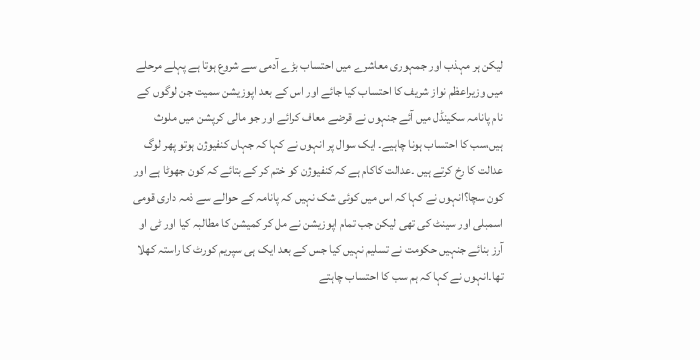لیکن ہر مہذب اور جمہوری معاشرے میں احتساب بڑے آدمی سے شروع ہوتا ہے پہلے مرحلے میں وزیراعظم نواز شریف کا احتساب کیا جائے اور اس کے بعد اپوزیشن سمیت جن لوگوں کے نام پانامہ سکینڈل میں آئے جنہوں نے قرضے معاف کرائے اور جو مالی کرپشن میں ملوث ہیں،سب کا احتساب ہونا چاہیے۔ ایک سوال پر انہوں نے کہا کہ جہاں کنفیوژن ہوتو پھر لوگ عدالت کا رخ کرتے ہیں ۔عدالت کاکام ہے کہ کنفیوژن کو ختم کر کے بتائے کہ کون جھوٹا ہے اور کون سچا؟انہوں نے کہا کہ اس میں کوئی شک نہیں کہ پانامہ کے حوالے سے ذمہ داری قومی اسمبلی اور سینٹ کی تھی لیکن جب تمام اپوزیشن نے مل کر کمیشن کا مطالبہ کیا اور ٹی او آرز بنائے جنہیں حکومت نے تسلیم نہیں کیا جس کے بعد ایک ہی سپریم کورٹ کا راستہ کھلا تھا۔انہوں نے کہا کہ ہم سب کا احتساب چاہتے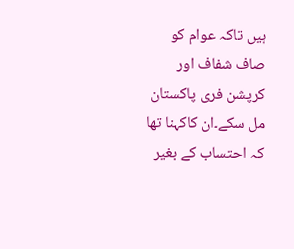ہیں تاکہ عوام کو صاف شفاف اور کرپشن فری پاکستان مل سکے۔ان کاکہنا تھا کہ احتساب کے بغیر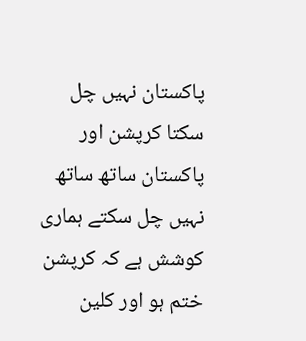پاکستان نہیں چل سکتا کرپشن اور پاکستان ساتھ ساتھ نہیں چل سکتے ہماری کوشش ہے کہ کرپشن ختم ہو اور کلین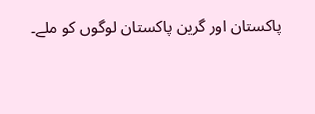پاکستان اور گرین پاکستان لوگوں کو ملے۔